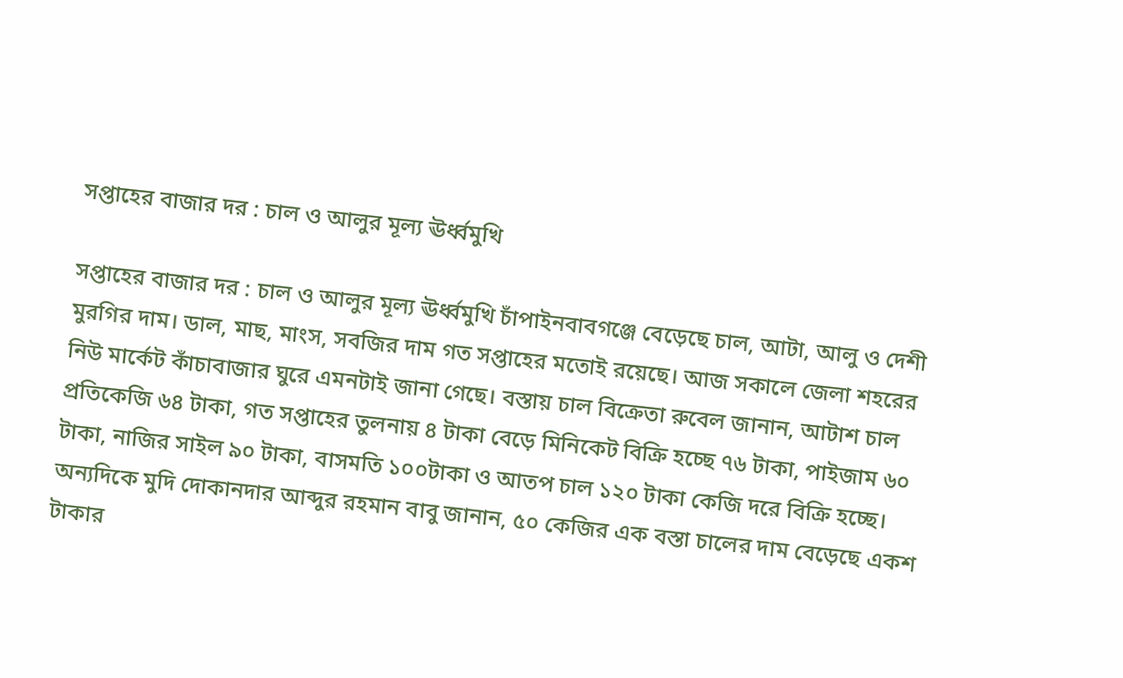সপ্তাহের বাজার দর : চাল ও আলুর মূল্য ঊর্ধ্বমুখি

সপ্তাহের বাজার দর : চাল ও আলুর মূল্য ঊর্ধ্বমুখি চাঁপাইনবাবগঞ্জে বেড়েছে চাল, আটা, আলু ও দেশী মুরগির দাম। ডাল, মাছ, মাংস, সবজির দাম গত সপ্তাহের মতোই রয়েছে। আজ সকালে জেলা শহরের নিউ মার্কেট কাঁচাবাজার ঘুরে এমনটাই জানা গেছে। বস্তায় চাল বিক্রেতা রুবেল জানান, আটাশ চাল প্রতিকেজি ৬৪ টাকা, গত সপ্তাহের তুলনায় ৪ টাকা বেড়ে মিনিকেট বিক্রি হচ্ছে ৭৬ টাকা, পাইজাম ৬০ টাকা, নাজির সাইল ৯০ টাকা, বাসমতি ১০০টাকা ও আতপ চাল ১২০ টাকা কেজি দরে বিক্রি হচ্ছে। অন্যদিকে মুদি দোকানদার আব্দুর রহমান বাবু জানান, ৫০ কেজির এক বস্তা চালের দাম বেড়েছে একশ টাকার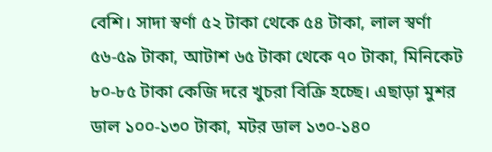বেশি। সাদা স্বর্ণা ৫২ টাকা থেকে ৫৪ টাকা, লাল স্বর্ণা ৫৬-৫৯ টাকা, আটাশ ৬৫ টাকা থেকে ৭০ টাকা, মিনিকেট ৮০-৮৫ টাকা কেজি দরে খুচরা বিক্রি হচ্ছে। এছাড়া মুশর ডাল ১০০-১৩০ টাকা, মটর ডাল ১৩০-১৪০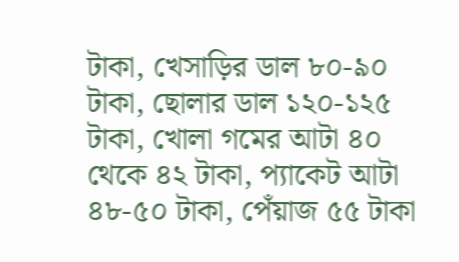টাকা, খেসাড়ির ডাল ৮০-৯০ টাকা, ছোলার ডাল ১২০-১২৫ টাকা, খোলা গমের আটা ৪০ থেকে ৪২ টাকা, প্যাকেট আটা ৪৮-৫০ টাকা, পেঁয়াজ ৫৫ টাকা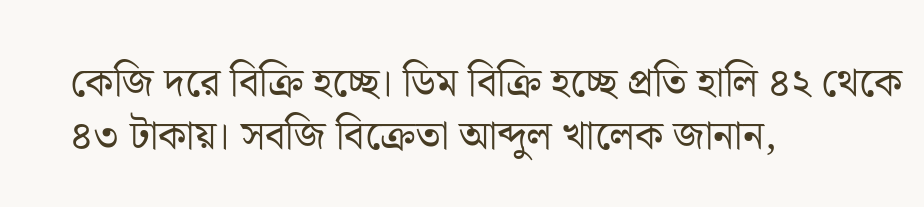কেজি দরে বিক্রি হচ্ছে। ডিম বিক্রি হচ্ছে প্রতি হালি ৪২ থেকে ৪৩ টাকায়। সবজি বিক্রেতা আব্দুল খালেক জানান,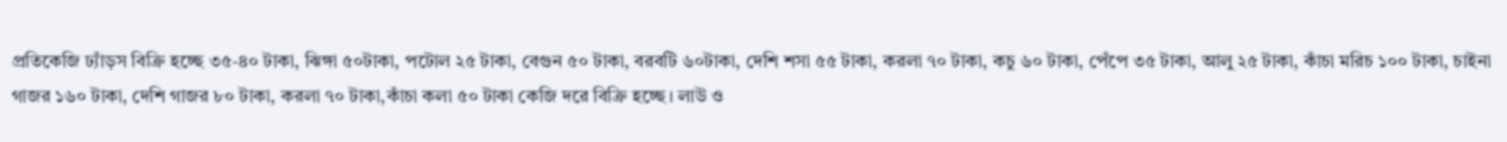প্রতিকেজি ঢ্যাঁড়স বিক্রি হচ্ছে ৩৫-৪০ টাকা, ঝিঙ্গা ৫০টাকা, পটোল ২৫ টাকা, বেগুন ৫০ টাকা, বরবটি ৬০টাকা, দেশি শসা ৫৫ টাকা, করলা ৭০ টাকা, কচু ৬০ টাকা, পেঁপে ৩৫ টাকা, আলু ২৫ টাকা, কাঁচা মরিচ ১০০ টাকা, চাইনা গাজর ১৬০ টাকা, দেশি গাজর ৮০ টাকা, করলা ৭০ টাকা,কাঁচা কলা ৫০ টাকা কেজি দরে বিক্রি হচ্ছে। লাউ ও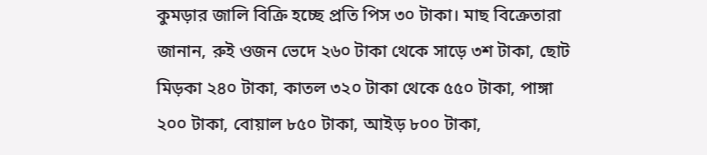কুমড়ার জালি বিক্রি হচ্ছে প্রতি পিস ৩০ টাকা। মাছ বিক্রেতারা জানান, রুই ওজন ভেদে ২৬০ টাকা থেকে সাড়ে ৩শ টাকা, ছোট মিড়কা ২৪০ টাকা, কাতল ৩২০ টাকা থেকে ৫৫০ টাকা, পাঙ্গা ২০০ টাকা, বোয়াল ৮৫০ টাকা, আইড় ৮০০ টাকা,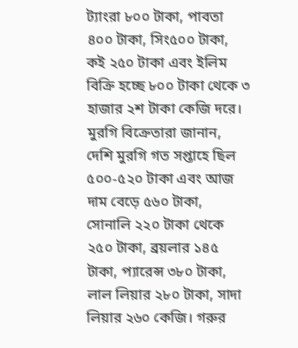ট্যাংরা ৮০০ টাকা, পাবতা ৪০০ টাকা, সিং৫০০ টাকা, কই ২৫০ টাকা এবং ইলিম বিক্রি হচ্ছে ৮০০ টাকা থেকে ৩ হাজার ২শ টাকা কেজি দরে। মুরগি বিক্রেতারা জানান, দেশি মুরগি গত সপ্তাহে ছিল ৫০০-৫২০ টাকা এবং আজ দাম বেড়ে ৫৬০ টাকা, সোনালি ২২০ টাকা থেকে ২৫০ টাকা, ব্রয়লার ১৪৫ টাকা, প্যারেন্স ৩৮০ টাকা, লাল লিয়ার ২৮০ টাকা, সাদা লিয়ার ২৬০ কেজি। গরুর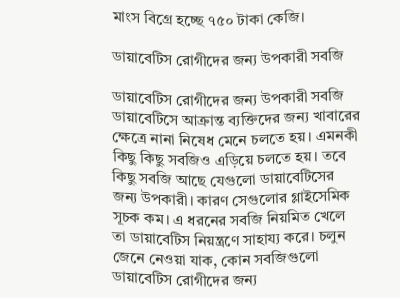মাংস বিগ্রে হচ্ছে ৭৫০ টাকা কেজি।

ডায়াবেটিস রোগীদের জন্য উপকারী সবজি

ডায়াবেটিস রোগীদের জন্য উপকারী সবজি ডায়াবেটিসে আক্রান্ত ব্যক্তিদের জন্য খাবারের ক্ষেত্রে নানা নিষেধ মেনে চলতে হয়। এমনকী কিছু কিছু সবজিও এড়িয়ে চলতে হয়। তবে কিছু সবজি আছে যেগুলো ডায়াবেটিসের জন্য উপকারী। কারণ সেগুলোর গ্লাইসেমিক সূচক কম। এ ধরনের সবজি নিয়মিত খেলে তা ডায়াবেটিস নিয়ন্ত্রণে সাহায্য করে। চলুন জেনে নেওয়া যাক, কোন সবজিগুলো ডায়াবেটিস রোগীদের জন্য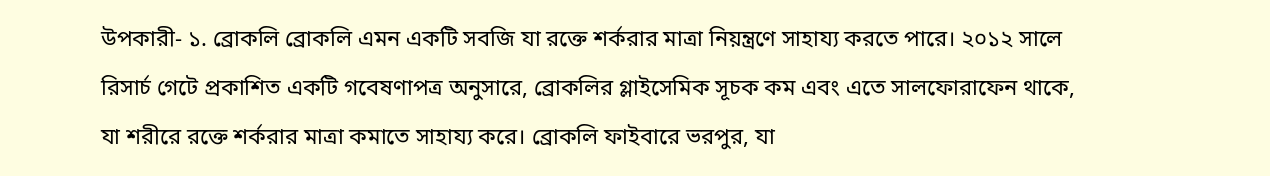উপকারী- ১. ব্রোকলি ব্রোকলি এমন একটি সবজি যা রক্তে শর্করার মাত্রা নিয়ন্ত্রণে সাহায্য করতে পারে। ২০১২ সালে রিসার্চ গেটে প্রকাশিত একটি গবেষণাপত্র অনুসারে, ব্রোকলির গ্লাইসেমিক সূচক কম এবং এতে সালফোরাফেন থাকে, যা শরীরে রক্তে শর্করার মাত্রা কমাতে সাহায্য করে। ব্রোকলি ফাইবারে ভরপুর, যা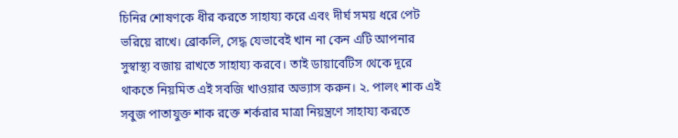চিনির শোষণকে ধীর করতে সাহায্য করে এবং দীর্ঘ সময় ধরে পেট ভরিয়ে রাখে। ব্রোকলি, সেদ্ধ যেভাবেই খান না কেন এটি আপনার সুস্বাস্থ্য বজায় রাখতে সাহায্য করবে। তাই ডায়াবেটিস থেকে দূরে থাকতে নিয়মিত এই সবজি খাওয়ার অভ্যাস করুন। ২. পালং শাক এই সবুজ পাতাযুক্ত শাক রক্তে শর্করার মাত্রা নিয়ন্ত্রণে সাহায্য করতে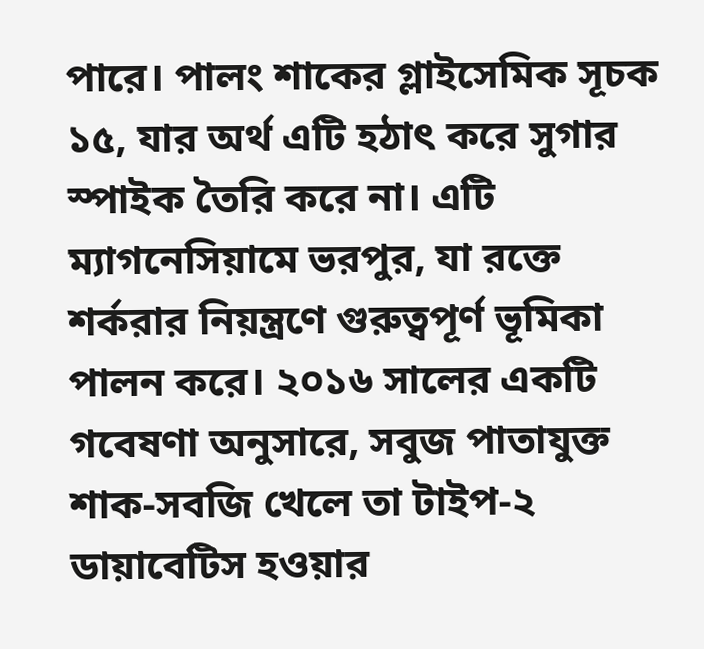পারে। পালং শাকের গ্লাইসেমিক সূচক ১৫, যার অর্থ এটি হঠাৎ করে সুগার স্পাইক তৈরি করে না। এটি ম্যাগনেসিয়ামে ভরপুর, যা রক্তে শর্করার নিয়ন্ত্রণে গুরুত্বপূর্ণ ভূমিকা পালন করে। ২০১৬ সালের একটি গবেষণা অনুসারে, সবুজ পাতাযুক্ত শাক-সবজি খেলে তা টাইপ-২ ডায়াবেটিস হওয়ার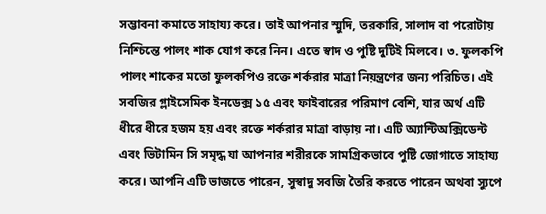সম্ভাবনা কমাতে সাহায্য করে। তাই আপনার স্মুদি, তরকারি, সালাদ বা পরোটায় নিশ্চিন্তে পালং শাক যোগ করে নিন। এতে স্বাদ ও পুষ্টি দুটিই মিলবে। ৩. ফুলকপি পালং শাকের মতো ফুলকপিও রক্তে শর্করার মাত্রা নিয়ন্ত্রণের জন্য পরিচিত। এই সবজির গ্লাইসেমিক ইনডেক্স ১৫ এবং ফাইবারের পরিমাণ বেশি, যার অর্থ এটি ধীরে ধীরে হজম হয় এবং রক্তে শর্করার মাত্রা বাড়ায় না। এটি অ্যান্টিঅক্সিডেন্ট এবং ভিটামিন সি সমৃদ্ধ যা আপনার শরীরকে সামগ্রিকভাবে পুষ্টি জোগাতে সাহায্য করে। আপনি এটি ভাজতে পারেন, সুস্বাদু সবজি তৈরি করতে পারেন অথবা স্যুপে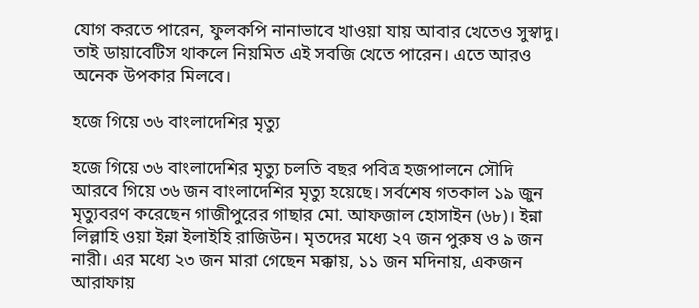যোগ করতে পারেন, ফুলকপি নানাভাবে খাওয়া যায় আবার খেতেও সুস্বাদু। তাই ডায়াবেটিস থাকলে নিয়মিত এই সবজি খেতে পারেন। এতে আরও অনেক উপকার মিলবে।

হজে গিয়ে ৩৬ বাংলাদেশির মৃত্যু

হজে গিয়ে ৩৬ বাংলাদেশির মৃত্যু চলতি বছর পবিত্র হজপালনে সৌদি আরবে গিয়ে ৩৬ জন বাংলাদেশির মৃত্যু হয়েছে। সর্বশেষ গতকাল ১৯ জুন মৃত্যুবরণ করেছেন গাজীপুরের গাছার মো. আফজাল হোসাইন (৬৮)। ইন্না লিল্লাহি ওয়া ইন্না ইলাইহি রাজিউন। মৃতদের মধ্যে ২৭ জন পুরুষ ও ৯ জন নারী। এর মধ্যে ২৩ জন মারা গেছেন মক্কায়, ১১ জন মদিনায়, একজন আরাফায়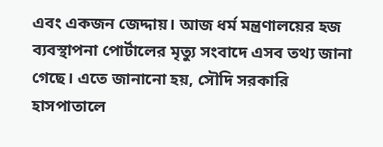এবং একজন জেদ্দায়। আজ ধর্ম মন্ত্রণালয়ের হজ ব্যবস্থাপনা পোর্টালের মৃত্যু সংবাদে এসব তথ্য জানা গেছে। এতে জানানো হয়, সৌদি সরকারি হাসপাতালে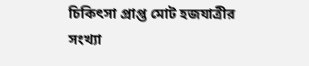চিকিৎসা প্রাপ্ত মোট হজযাত্রীর সংখ্যা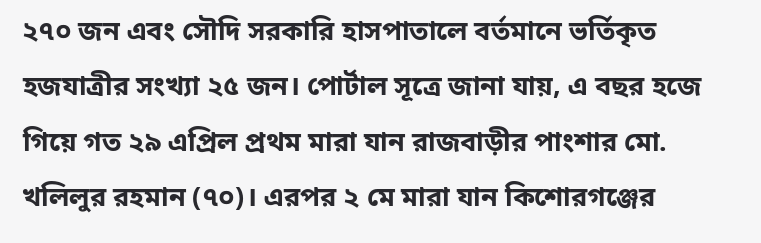২৭০ জন এবং সৌদি সরকারি হাসপাতালে বর্তমানে ভর্তিকৃত হজযাত্রীর সংখ্যা ২৫ জন। পোর্টাল সূত্রে জানা যায়, এ বছর হজে গিয়ে গত ২৯ এপ্রিল প্রথম মারা যান রাজবাড়ীর পাংশার মো. খলিলুর রহমান (৭০)। এরপর ২ মে মারা যান কিশোরগঞ্জের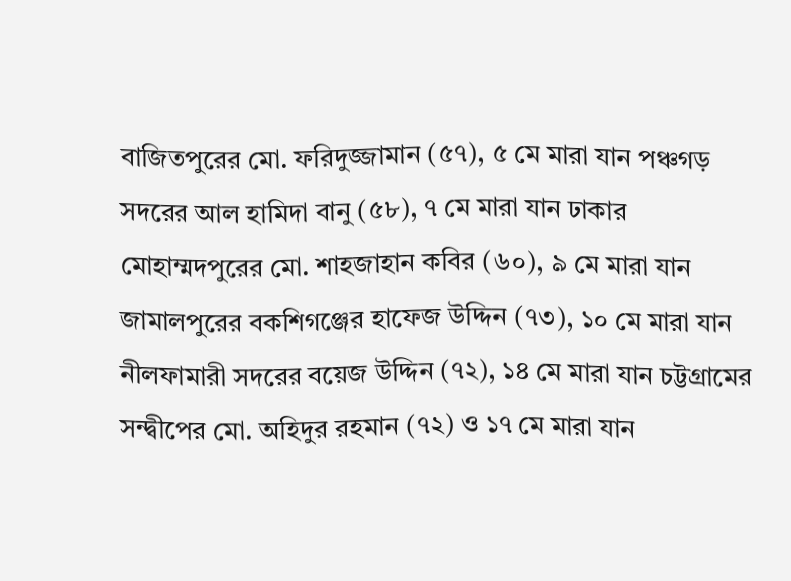বাজিতপুরের মো. ফরিদুজ্জামান (৫৭), ৫ মে মারা যান পঞ্চগড় সদরের আল হামিদা বানু (৫৮), ৭ মে মারা যান ঢাকার মোহাম্মদপুরের মো. শাহজাহান কবির (৬০), ৯ মে মারা যান জামালপুরের বকশিগঞ্জের হাফেজ উদ্দিন (৭৩), ১০ মে মারা যান নীলফামারী সদরের বয়েজ উদ্দিন (৭২), ১৪ মে মারা যান চট্টগ্রামের সন্দ্বীপের মো. অহিদুর রহমান (৭২) ও ১৭ মে মারা যান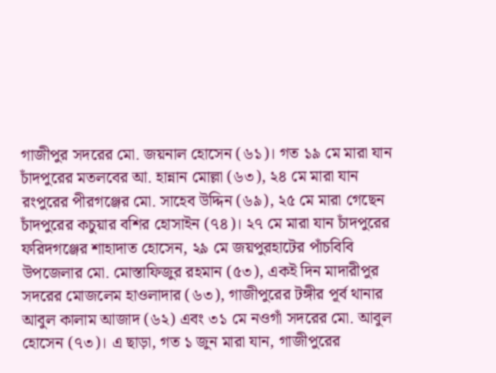গাজীপুর সদরের মো. জয়নাল হোসেন (৬১)। গত ১৯ মে মারা যান চাঁদপুরের মতলবের আ. হান্নান মোল্লা (৬৩), ২৪ মে মারা যান রংপুরের পীরগঞ্জের মো. সাহেব উদ্দিন (৬৯), ২৫ মে মারা গেছেন চাঁদপুরের কচুয়ার বশির হোসাইন (৭৪)। ২৭ মে মারা যান চাঁদপুরের ফরিদগঞ্জের শাহাদাত হোসেন, ২৯ মে জয়পুরহাটের পাঁচবিবি উপজেলার মো. মোস্তাফিজুর রহমান (৫৩), একই দিন মাদারীপুর সদরের মোজলেম হাওলাদার (৬৩), গাজীপুরের টঙ্গীর পূর্ব থানার আবুল কালাম আজাদ (৬২) এবং ৩১ মে নওগাঁ সদরের মো. আবুল হোসেন (৭৩)। এ ছাড়া, গত ১ জুন মারা যান, গাজীপুরের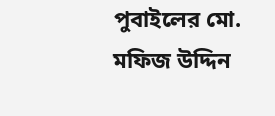পুবাইলের মো. মফিজ উদ্দিন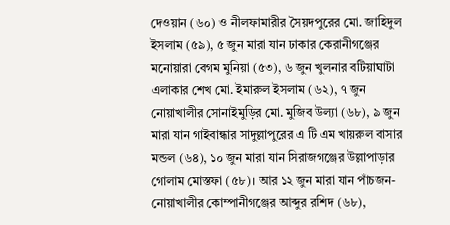দেওয়ান (৬০) ও নীলফামারীর সৈয়দপুরের মো. জাহিদুল ইসলাম (৫৯), ৫ জুন মারা যান ঢাকার কেরানীগঞ্জের মনোয়ারা বেগম মুনিয়া (৫৩), ৬ জুন খুলনার বটিয়াঘাটা এলাকার শেখ মো. ইমারুল ইসলাম (৬২), ৭ জুন নোয়াখালীর সোনাইমুড়ির মো. মুজিব উল্যা (৬৮), ৯ জুন মারা যান গাইবান্ধার সাদুল্লাপুরের এ টি এম খায়রুল বাসার মন্ডল (৬৪), ১০ জুন মারা যান সিরাজগঞ্জের উল্লাপাড়ার গোলাম মোস্তফা (৫৮)। আর ১২ জুন মারা যান পাঁচজন- নোয়াখালীর কোম্পানীগঞ্জের আব্দুর রশিদ (৬৮),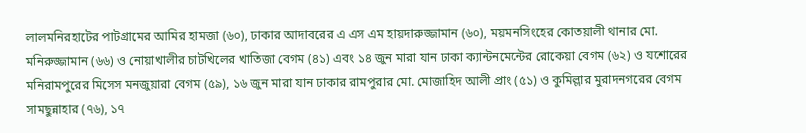লালমনিরহাটের পাটগ্রামের আমির হামজা (৬০), ঢাকার আদাবরের এ এস এম হায়দারুজ্জামান (৬০), ময়মনসিংহের কোতয়ালী থানার মো. মনিরুজ্জামান (৬৬) ও নোয়াখালীর চাটখিলের খাতিজা বেগম (৪১) এবং ১৪ জুন মারা যান ঢাকা ক্যান্টনমেন্টের রোকেয়া বেগম (৬২) ও যশোরের মনিরামপুরের মিসেস মনজুয়ারা বেগম (৫৯), ১৬ জুন মারা যান ঢাকার রামপুরার মো. মোজাহিদ আলী প্রাং (৫১) ও কুমিল্লার মুরাদনগরের বেগম সামছুন্নাহার (৭৬), ১৭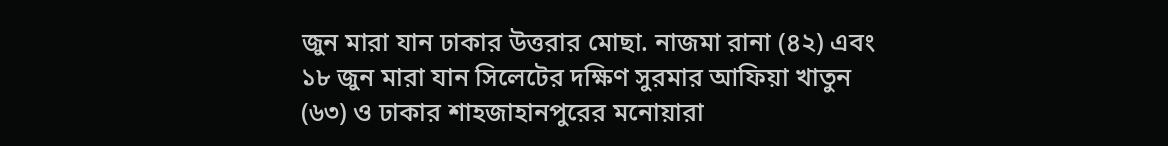জুন মারা যান ঢাকার উত্তরার মোছা. নাজমা রানা (৪২) এবং ১৮ জুন মারা যান সিলেটের দক্ষিণ সুরমার আফিয়া খাতুন (৬৩) ও ঢাকার শাহজাহানপুরের মনোয়ারা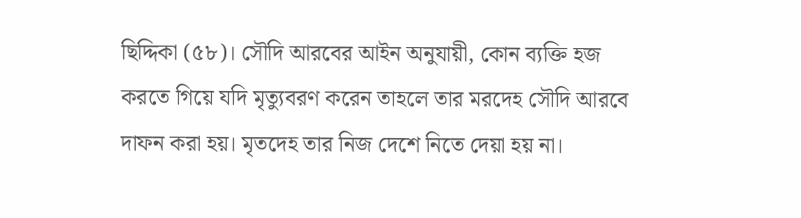ছিদ্দিকা (৫৮)। সৌদি আরবের আইন অনুযায়ী, কোন ব্যক্তি হজ করতে গিয়ে যদি মৃত্যুবরণ করেন তাহলে তার মরদেহ সৌদি আরবে দাফন করা হয়। মৃতদেহ তার নিজ দেশে নিতে দেয়া হয় না।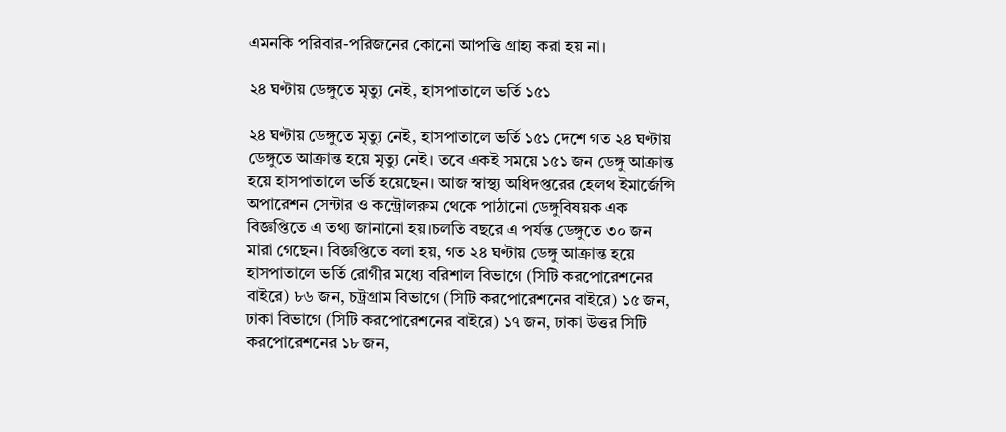এমনকি পরিবার-পরিজনের কোনো আপত্তি গ্রাহ্য করা হয় না।

২৪ ঘণ্টায় ডেঙ্গুতে মৃত্যু নেই, হাসপাতালে ভর্তি ১৫১

২৪ ঘণ্টায় ডেঙ্গুতে মৃত্যু নেই, হাসপাতালে ভর্তি ১৫১ দেশে গত ২৪ ঘণ্টায় ডেঙ্গুতে আক্রান্ত হয়ে মৃত্যু নেই। তবে একই সময়ে ১৫১ জন ডেঙ্গু আক্রান্ত হয়ে হাসপাতালে ভর্তি হয়েছেন। আজ স্বাস্থ্য অধিদপ্তরের হেলথ ইমার্জেন্সি অপারেশন সেন্টার ও কন্ট্রোলরুম থেকে পাঠানো ডেঙ্গুবিষয়ক এক বিজ্ঞপ্তিতে এ তথ্য জানানো হয়।চলতি বছরে এ পর্যন্ত ডেঙ্গুতে ৩০ জন মারা গেছেন। বিজ্ঞপ্তিতে বলা হয়, গত ২৪ ঘণ্টায় ডেঙ্গু আক্রান্ত হয়ে হাসপাতালে ভর্তি রোগীর মধ্যে বরিশাল বিভাগে (সিটি করপোরেশনের বাইরে) ৮৬ জন, চট্রগ্রাম বিভাগে (সিটি করপোরেশনের বাইরে) ১৫ জন, ঢাকা বিভাগে (সিটি করপোরেশনের বাইরে) ১৭ জন, ঢাকা উত্তর সিটি করপোরেশনের ১৮ জন,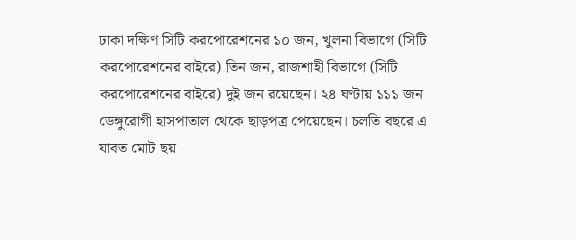ঢাকা দক্ষিণ সিটি করপোরেশনের ১০ জন, খুলনা বিভাগে (সিটি করপোরেশনের বাইরে) তিন জন, রাজশাহী বিভাগে (সিটি করপোরেশনের বাইরে) দুই জন রয়েছেন। ২৪ ঘণ্টায় ১১১ জন ডেঙ্গুরোগী হাসপাতাল থেকে ছাড়পত্র পেয়েছেন। চলতি বছরে এ যাবত মোট ছয়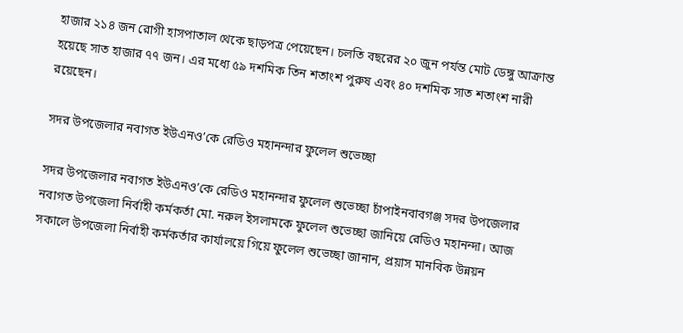হাজার ২১৪ জন রোগী হাসপাতাল থেকে ছাড়পত্র পেয়েছেন। চলতি বছরের ২০ জুন পর্যন্ত মোট ডেঙ্গু আক্রান্ত হয়েছে সাত হাজার ৭৭ জন। এর মধ্যে ৫৯ দশমিক তিন শতাংশ পুরুষ এবং ৪০ দশমিক সাত শতাংশ নারী রয়েছেন।

সদর উপজেলার নবাগত ইউএনও’কে রেডিও মহানন্দার ফুলেল শুভেচ্ছা

সদর উপজেলার নবাগত ইউএনও’কে রেডিও মহানন্দার ফুলেল শুভেচ্ছা চাঁপাইনবাবগঞ্জ সদর উপজেলার নবাগত উপজেলা নির্বাহী কর্মকর্তা মো. নরুল ইসলামকে ফুলেল শুভেচ্ছা জানিয়ে রেডিও মহানন্দা। আজ সকালে উপজেলা নির্বাহী কর্মকর্তার কার্যালয়ে গিয়ে ফুলেল শুভেচ্ছা জানান, প্রয়াস মানবিক উন্নয়ন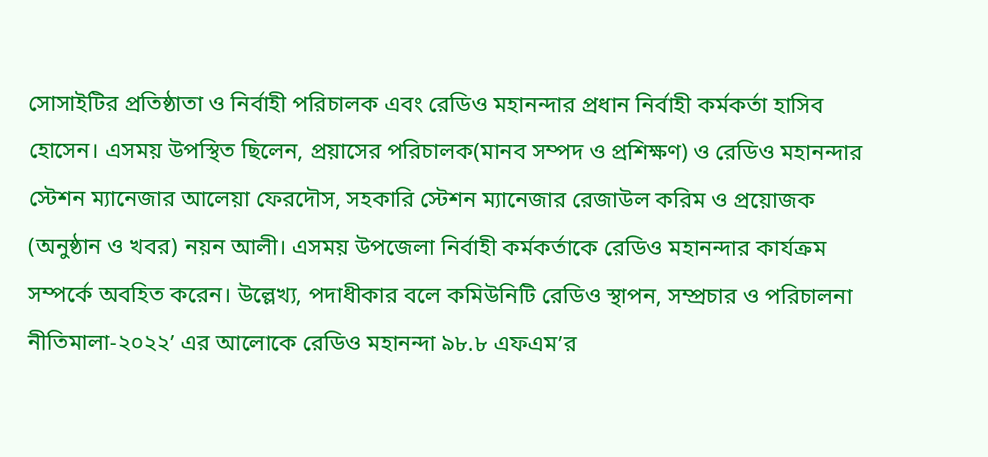সোসাইটির প্রতিষ্ঠাতা ও নির্বাহী পরিচালক এবং রেডিও মহানন্দার প্রধান নির্বাহী কর্মকর্তা হাসিব হোসেন। এসময় উপস্থিত ছিলেন, প্রয়াসের পরিচালক(মানব সম্পদ ও প্রশিক্ষণ) ও রেডিও মহানন্দার স্টেশন ম্যানেজার আলেয়া ফেরদৌস, সহকারি স্টেশন ম্যানেজার রেজাউল করিম ও প্রয়োজক (অনুষ্ঠান ও খবর) নয়ন আলী। এসময় উপজেলা নির্বাহী কর্মকর্তাকে রেডিও মহানন্দার কার্যক্রম সম্পর্কে অবহিত করেন। উল্লেখ্য, পদাধীকার বলে কমিউনিটি রেডিও স্থাপন, সম্প্রচার ও পরিচালনা নীতিমালা-২০২২’ এর আলোকে রেডিও মহানন্দা ৯৮.৮ এফএম’র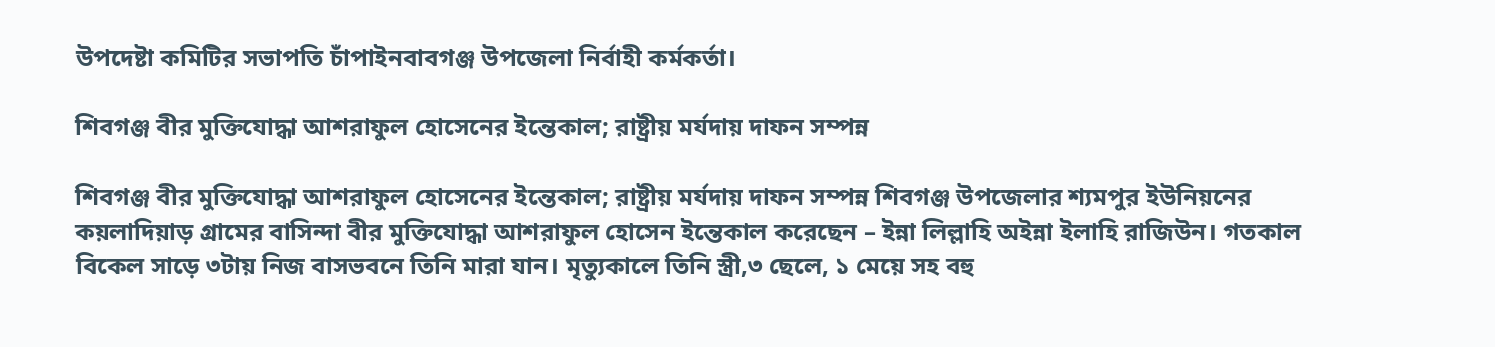উপদেষ্টা কমিটির সভাপতি চাঁপাইনবাবগঞ্জ উপজেলা নির্বাহী কর্মকর্তা।

শিবগঞ্জ বীর মুক্তিযোদ্ধা আশরাফুল হোসেনের ইন্তেকাল; রাষ্ট্রীয় মর্যদায় দাফন সম্পন্ন

শিবগঞ্জ বীর মুক্তিযোদ্ধা আশরাফুল হোসেনের ইন্তেকাল; রাষ্ট্রীয় মর্যদায় দাফন সম্পন্ন শিবগঞ্জ উপজেলার শ্যমপুর ইউনিয়নের কয়লাদিয়াড় গ্রামের বাসিন্দা বীর মুক্তিযোদ্ধা আশরাফুল হোসেন ইন্তেকাল করেছেন – ইন্না লিল্লাহি অইন্না ইলাহি রাজিউন। গতকাল বিকেল সাড়ে ৩টায় নিজ বাসভবনে তিনি মারা যান। মৃত্যুকালে তিনি স্ত্রী,৩ ছেলে, ১ মেয়ে সহ বহু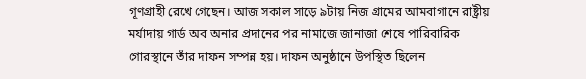গূণগ্রাহী রেখে গেছেন। আজ সকাল সাড়ে ৯টায় নিজ গ্রামের আমবাগানে রাষ্ট্রীয় মর্যাদায় গার্ড অব অনার প্রদানের পর নামাজে জানাজা শেষে পারিবারিক গোরস্থানে তাঁর দাফন সম্পন্ন হয়। দাফন অনুষ্ঠানে উপস্থিত ছিলেন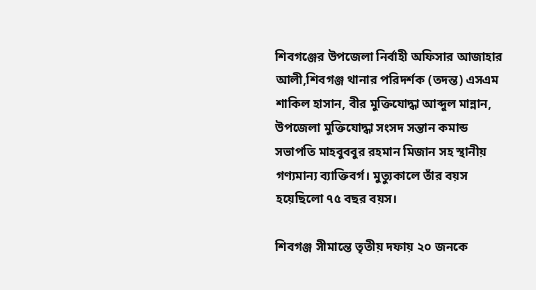শিবগঞ্জের উপজেলা নির্বাহী অফিসার আজাহার আলী,শিবগঞ্জ থানার পরিদর্শক (তদন্ত) এসএম শাকিল হাসান, বীর মুক্তিযোদ্ধা আব্দুল মান্নান, উপজেলা মুক্তিযোদ্ধা সংসদ সন্তান কমান্ড সভাপতি মাহবুববুর রহমান মিজান সহ স্থানীয় গণ্যমান্য ব্যাক্তিবর্গ। মুত্যুকালে তাঁর বয়স হয়েছিলো ৭৫ বছর বয়স।

শিবগঞ্জ সীমান্তে তৃতীয় দফায় ২০ জনকে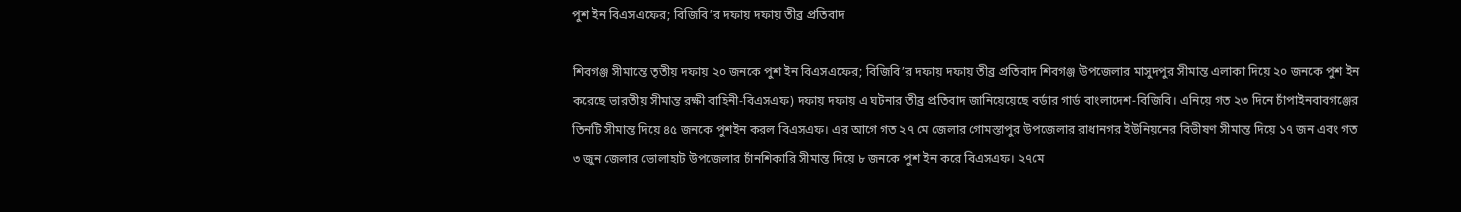পুশ ইন বিএসএফের; বিজিবি’র দফায় দফায় তীব্র প্রতিবাদ

শিবগঞ্জ সীমান্তে তৃতীয় দফায় ২০ জনকে পুশ ইন বিএসএফের; বিজিবি’র দফায় দফায় তীব্র প্রতিবাদ শিবগঞ্জ উপজেলার মাসুদপুর সীমান্ত এলাকা দিয়ে ২০ জনকে পুশ ইন করেছে ভারতীয় সীমান্ত রক্ষী বাহিনী-বিএসএফ) দফায় দফায় এ ঘটনার তীব্র প্রতিবাদ জানিয়েয়েছে বর্ডার গার্ড বাংলাদেশ-বিজিবি। এনিয়ে গত ২৩ দিনে চাঁপাইনবাবগঞ্জের তিনটি সীমান্ত দিয়ে ৪৫ জনকে পুশইন করল বিএসএফ। এর আগে গত ২৭ মে জেলার গোমস্তাপুর উপজেলার রাধানগর ইউনিয়নের বিভীষণ সীমান্ত দিয়ে ১৭ জন এবং গত ৩ জুন জেলার ভোলাহাট উপজেলার চাঁনশিকারি সীমান্ত দিয়ে ৮ জনকে পুশ ইন করে বিএসএফ। ২৭মে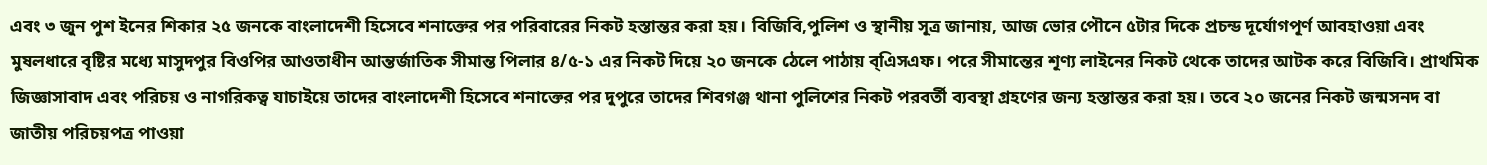এবং ৩ জুন পুশ ইনের শিকার ২৫ জনকে বাংলাদেশী হিসেবে শনাক্তের পর পরিবারের নিকট হস্তান্তর করা হয়। বিজিবি,পুলিশ ও স্থানীয় সূত্র জানায়, আজ ভোর পৌনে ৫টার দিকে প্রচন্ড দূর্যোগপূর্ণ আবহাওয়া এবং মুষলধারে বৃষ্টির মধ্যে মাসুদপুর বিওপির আওতাধীন আন্তর্জাতিক সীমান্ত পিলার ৪/৫-১ এর নিকট দিয়ে ২০ জনকে ঠেলে পাঠায় ব্এিসএফ। পরে সীমান্তের শূণ্য লাইনের নিকট থেকে তাদের আটক করে বিজিবি। প্রাথমিক জিজ্ঞাসাবাদ এবং পরিচয় ও নাগরিকত্ব যাচাইয়ে তাদের বাংলাদেশী হিসেবে শনাক্তের পর দুপুরে তাদের শিবগঞ্জ থানা পুলিশের নিকট পরবর্তী ব্যবস্থা গ্রহণের জন্য হস্তান্তর করা হয়। তবে ২০ জনের নিকট জন্মসনদ বা জাতীয় পরিচয়পত্র পাওয়া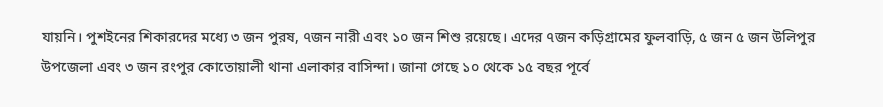যায়নি। পুশইনের শিকারদের মধ্যে ৩ জন পুরষ, ৭জন নারী এবং ১০ জন শিশু রয়েছে। এদের ৭জন কড়িগ্রামের ফুলবাড়ি, ৫ জন ৫ জন উলিপুর উপজেলা এবং ৩ জন রংপুর কোতোয়ালী থানা এলাকার বাসিন্দা। জানা গেছে ১০ থেকে ১৫ বছর পূর্বে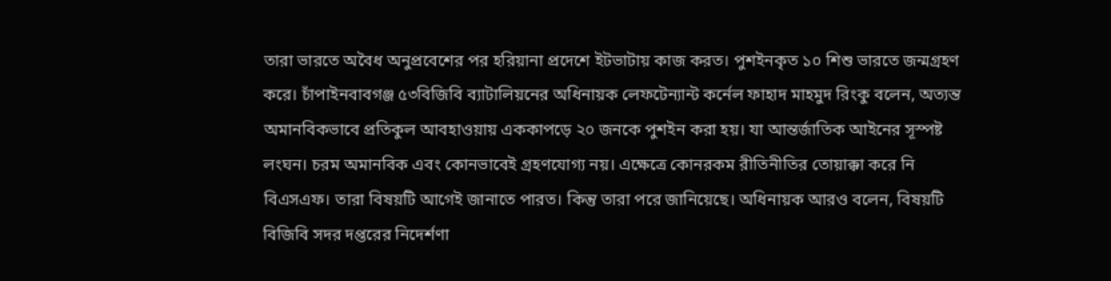তারা ভারতে অবৈধ অনুপ্রবেশের পর হরিয়ানা প্রদেশে ইটভাটায় কাজ করত। পুশইনকৃত ১০ শিশু ভারতে জন্মগ্রহণ করে। চাঁপাইনবাবগঞ্জ ৫৩বিজিবি ব্যাটালিয়নের অধিনায়ক লেফটেন্যান্ট কর্নেল ফাহাদ মাহমুদ রিংকু বলেন, অত্যন্ত অমানবিকভাবে প্রতিকুল আবহাওয়ায় এককাপড়ে ২০ জনকে পুশইন করা হয়। যা আন্তর্জাতিক আইনের সূস্পষ্ট লংঘন। চরম অমানবিক এবং কোনভাবেই গ্রহণযোগ্য নয়। এক্ষেত্রে কোনরকম রীতিনীতির তোয়াক্কা করে নি বিএসএফ। তারা বিষয়টি আগেই জানাতে পারত। কিন্তু তারা পরে জানিয়েছে। অধিনায়ক আরও বলেন, বিষয়টি বিজিবি সদর দপ্তরের নিদের্শণা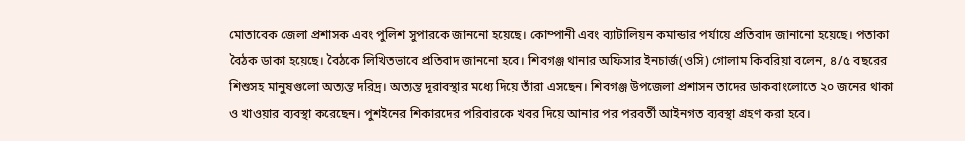মোতাবেক জেলা প্রশাসক এবং পুলিশ সুপারকে জাননো হয়েছে। কোম্পানী এবং ব্যাটালিয়ন কমান্ডার পর্যায়ে প্রতিবাদ জানানো হয়েছে। পতাকা বৈঠক ডাকা হয়েছে। বৈঠকে লিখিতভাবে প্রতিবাদ জাননো হবে। শিবগঞ্জ থানার অফিসার ইনচার্জ(ওসি) গোলাম কিবরিয়া বলেন, ৪/৫ বছরের শিশুসহ মানুষগুলো অত্যন্ত দরিদ্র। অত্যন্ত দূরাবস্থার মধ্যে দিয়ে তাঁরা এসছেন। শিবগঞ্জ উপজেলা প্রশাসন তাদের ডাকবাংলোতে ২০ জনের থাকা ও খাওয়ার ব্যবস্থা করেছেন। পুশইনের শিকারদের পরিবারকে খবর দিয়ে আনার পর পরবর্তী আইনগত ব্যবস্থা গ্রহণ করা হবে।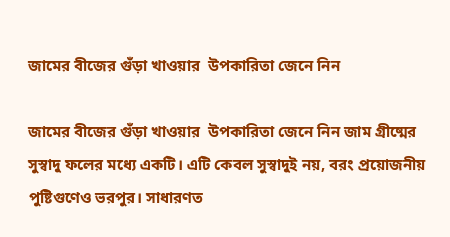জামের বীজের গুঁড়া খাওয়ার  উপকারিতা জেনে নিন

জামের বীজের গুঁড়া খাওয়ার  উপকারিতা জেনে নিন জাম গ্রীষ্মের সুস্বাদু ফলের মধ্যে একটি। এটি কেবল সুস্বাদুই নয়, বরং প্রয়োজনীয় পুষ্টিগুণেও ভরপুর। সাধারণত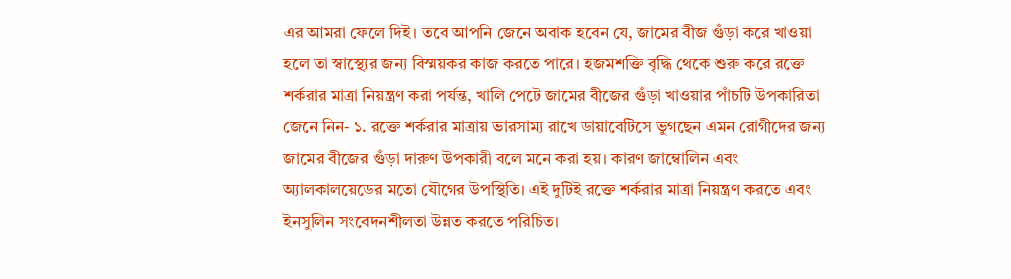এর আমরা ফেলে দিই। তবে আপনি জেনে অবাক হবেন যে, জামের বীজ গুঁড়া করে খাওয়া হলে তা স্বাস্থ্যের জন্য বিস্ময়কর কাজ করতে পারে। হজমশক্তি বৃদ্ধি থেকে শুরু করে রক্তে শর্করার মাত্রা নিয়ন্ত্রণ করা পর্যন্ত, খালি পেটে জামের বীজের গুঁড়া খাওয়ার পাঁচটি উপকারিতা জেনে নিন- ১. রক্তে শর্করার মাত্রায় ভারসাম্য রাখে ডায়াবেটিসে ভুগছেন এমন রোগীদের জন্য জামের বীজের গুঁড়া দারুণ উপকারী বলে মনে করা হয়। কারণ জাম্বোলিন এবং অ্যালকালয়েডের মতো যৌগের উপস্থিতি। এই দুটিই রক্তে শর্করার মাত্রা নিয়ন্ত্রণ করতে এবং ইনসুলিন সংবেদনশীলতা উন্নত করতে পরিচিত।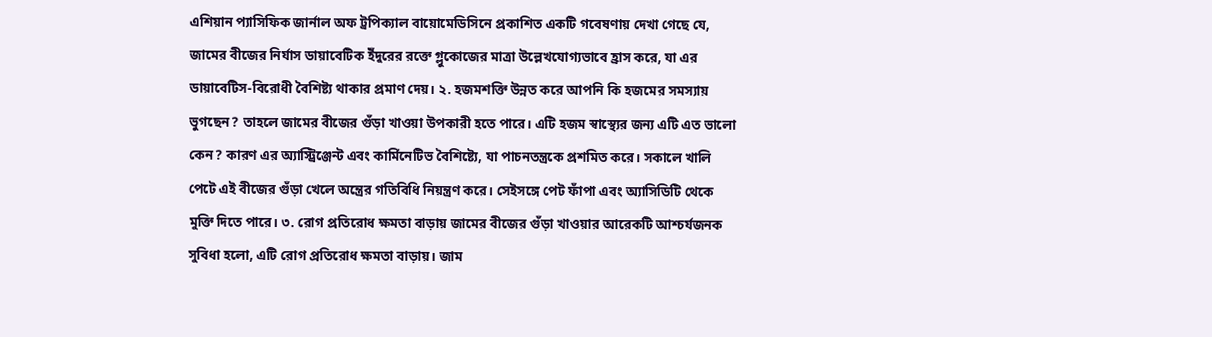এশিয়ান প্যাসিফিক জার্নাল অফ ট্রপিক্যাল বায়োমেডিসিনে প্রকাশিত একটি গবেষণায় দেখা গেছে যে, জামের বীজের নির্যাস ডায়াবেটিক ইঁদুরের রক্তে গ্লুকোজের মাত্রা উল্লেখযোগ্যভাবে হ্রাস করে, যা এর ডায়াবেটিস-বিরোধী বৈশিষ্ট্য থাকার প্রমাণ দেয়। ২. হজমশক্তি উন্নত করে আপনি কি হজমের সমস্যায় ভুগছেন? তাহলে জামের বীজের গুঁড়া খাওয়া উপকারী হতে পারে। এটি হজম স্বাস্থ্যের জন্য এটি এত ভালো কেন? কারণ এর অ্যাস্ট্রিঞ্জেন্ট এবং কার্মিনেটিভ বৈশিষ্ট্যে, যা পাচনতন্ত্রকে প্রশমিত করে। সকালে খালি পেটে এই বীজের গুঁড়া খেলে অন্ত্রের গতিবিধি নিয়ন্ত্রণ করে। সেইসঙ্গে পেট ফাঁপা এবং অ্যাসিডিটি থেকে মুক্তি দিতে পারে। ৩. রোগ প্রতিরোধ ক্ষমতা বাড়ায় জামের বীজের গুঁড়া খাওয়ার আরেকটি আশ্চর্যজনক সুবিধা হলো, এটি রোগ প্রতিরোধ ক্ষমতা বাড়ায়। জাম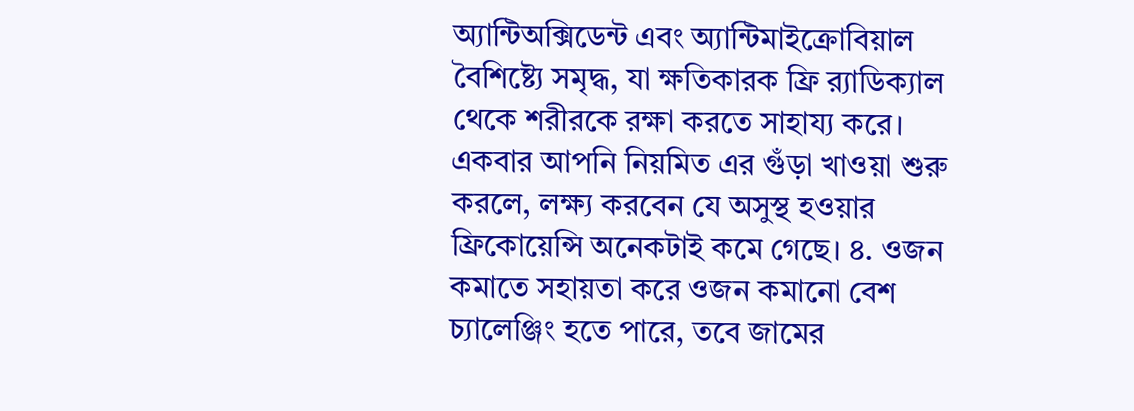অ্যান্টিঅক্সিডেন্ট এবং অ্যান্টিমাইক্রোবিয়াল বৈশিষ্ট্যে সমৃদ্ধ, যা ক্ষতিকারক ফ্রি র‍্যাডিক্যাল থেকে শরীরকে রক্ষা করতে সাহায্য করে। একবার আপনি নিয়মিত এর গুঁড়া খাওয়া শুরু করলে, লক্ষ্য করবেন যে অসুস্থ হওয়ার ফ্রিকোয়েন্সি অনেকটাই কমে গেছে। ৪. ওজন কমাতে সহায়তা করে ওজন কমানো বেশ চ্যালেঞ্জিং হতে পারে, তবে জামের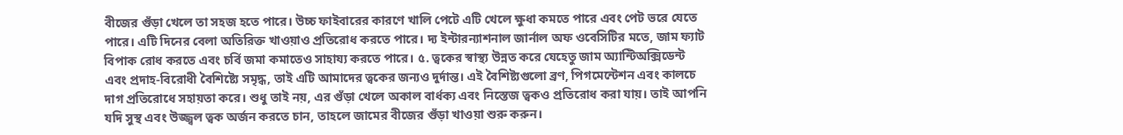বীজের গুঁড়া খেলে তা সহজ হতে পারে। উচ্চ ফাইবারের কারণে খালি পেটে এটি খেলে ক্ষুধা কমতে পারে এবং পেট ভরে যেতে পারে। এটি দিনের বেলা অতিরিক্ত খাওয়াও প্রতিরোধ করতে পারে। দ্য ইন্টারন্যাশনাল জার্নাল অফ ওবেসিটির মতে, জাম ফ্যাট বিপাক রোধ করতে এবং চর্বি জমা কমাতেও সাহায্য করতে পারে। ৫. ত্বকের স্বাস্থ্য উন্নত করে যেহেতু জাম অ্যান্টিঅক্সিডেন্ট এবং প্রদাহ-বিরোধী বৈশিষ্ট্যে সমৃদ্ধ, তাই এটি আমাদের ত্বকের জন্যও দুর্দান্ত। এই বৈশিষ্ট্যগুলো ব্রণ, পিগমেন্টেশন এবং কালচে দাগ প্রতিরোধে সহায়তা করে। শুধু তাই নয়, এর গুঁড়া খেলে অকাল বার্ধক্য এবং নিস্তেজ ত্বকও প্রতিরোধ করা যায়। তাই আপনি যদি সুস্থ এবং উজ্জ্বল ত্বক অর্জন করতে চান, তাহলে জামের বীজের গুঁড়া খাওয়া শুরু করুন।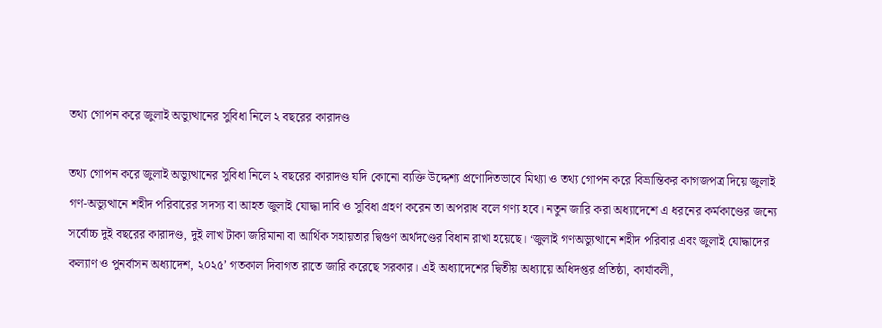তথ্য গোপন করে জুলাই অভ্যুত্থানের সুবিধা নিলে ২ বছরের কারাদণ্ড

তথ্য গোপন করে জুলাই অভ্যুত্থানের সুবিধা নিলে ২ বছরের কারাদণ্ড যদি কোনো ব্যক্তি উদ্দেশ্য প্রণোদিতভাবে মিথ্যা ও তথ্য গোপন করে বিভ্রান্তিকর কাগজপত্র দিয়ে জুলাই গণ-অভ্যুত্থানে শহীদ পরিবারের সদস্য বা আহত জুলাই যোদ্ধা দাবি ও সুবিধা গ্রহণ করেন তা অপরাধ বলে গণ্য হবে। নতুন জারি করা অধ্যাদেশে এ ধরনের কর্মকাণ্ডের জন্যে সর্বোচ্চ দুই বছরের কারাদণ্ড, দুই লাখ টাকা জরিমানা বা আর্থিক সহায়তার দ্বিগুণ অর্থদণ্ডের বিধান রাখা হয়েছে। ‘জুলাই গণঅভ্যুত্থানে শহীদ পরিবার এবং জুলাই যোদ্ধাদের কল্যাণ ও পুনর্বাসন অধ্যাদেশ, ২০২৫’ গতকাল দিবাগত রাতে জারি করেছে সরকার। এই অধ্যাদেশের দ্বিতীয় অধ্যায়ে অধিদপ্তর প্রতিষ্ঠা, কার্যাবলী,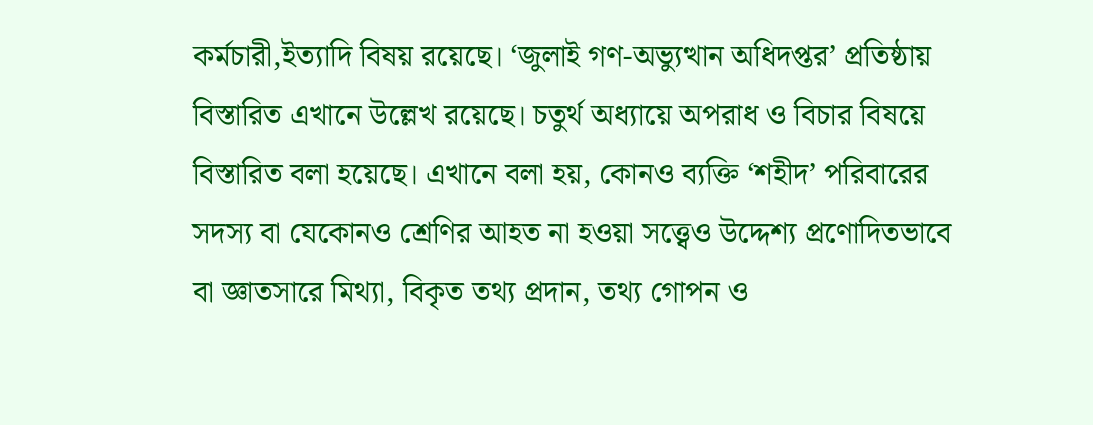কর্মচারী,ইত্যাদি বিষয় রয়েছে। ‘জুলাই গণ-অভ্যুত্থান অধিদপ্তর’ প্রতিষ্ঠায় বিস্তারিত এখানে উল্লেখ রয়েছে। চতুর্থ অধ্যায়ে অপরাধ ও বিচার বিষয়ে বিস্তারিত বলা হয়েছে। এখানে বলা হয়, কোনও ব্যক্তি ‘শহীদ’ পরিবারের সদস্য বা যেকোনও শ্রেণির আহত না হওয়া সত্ত্বেও উদ্দেশ্য প্রণোদিতভাবে বা জ্ঞাতসারে মিথ্যা, বিকৃত তথ্য প্রদান, তথ্য গোপন ও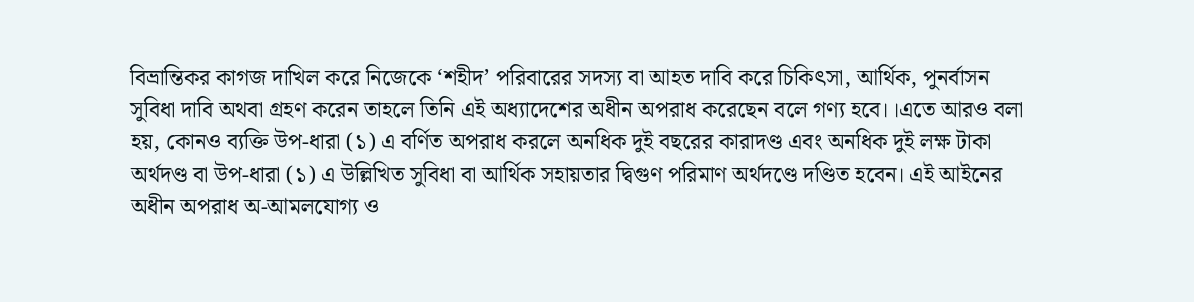বিভ্রান্তিকর কাগজ দাখিল করে নিজেকে ‘শহীদ’ পরিবারের সদস্য বা আহত দাবি করে চিকিৎসা, আর্থিক, পুনর্বাসন সুবিধা দাবি অথবা গ্রহণ করেন তাহলে তিনি এই অধ্যাদেশের অধীন অপরাধ করেছেন বলে গণ্য হবে।।এতে আরও বলা হয়, কোনও ব্যক্তি উপ-ধারা (১) এ বর্ণিত অপরাধ করলে অনধিক দুই বছরের কারাদণ্ড এবং অনধিক দুই লক্ষ টাকা অর্থদণ্ড বা উপ-ধারা (১) এ উল্লিখিত সুবিধা বা আর্থিক সহায়তার দ্বিগুণ পরিমাণ অর্থদণ্ডে দণ্ডিত হবেন। এই আইনের অধীন অপরাধ অ-আমলযোগ্য ও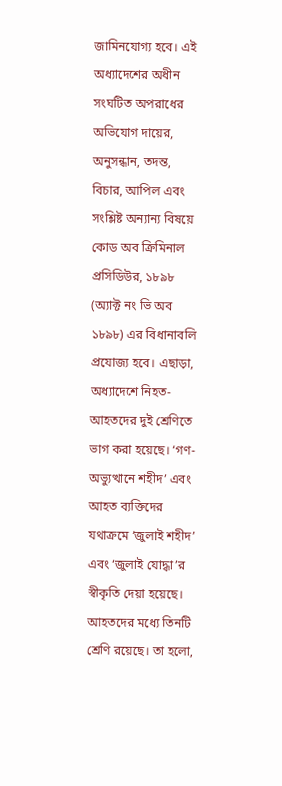জামিনযোগ্য হবে। এই অধ্যাদেশের অধীন সংঘটিত অপরাধের অভিযোগ দায়ের, অনুসন্ধান, তদন্ত, বিচার, আপিল এবং সংশ্লিষ্ট অন্যান্য বিষয়ে কোড অব ক্রিমিনাল প্রসিডিউর, ১৮৯৮ (অ্যাক্ট নং ভি অব ১৮৯৮) এর বিধানাবলি প্রযোজ্য হবে। এছাড়া, অধ্যাদেশে নিহত-আহতদের দুই শ্রেণিতে ভাগ করা হয়েছে। ‘গণ-অভ্যুত্থানে শহীদ’ এবং আহত ব্যক্তিদের যথাক্রমে ‘জুলাই শহীদ’ এবং ‘জুলাই যোদ্ধা’র স্বীকৃতি দেয়া হয়েছে। আহতদের মধ্যে তিনটি শ্রেণি রয়েছে। তা হলো,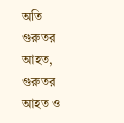অতি গুরুতর আহত, গুরুতর আহত ও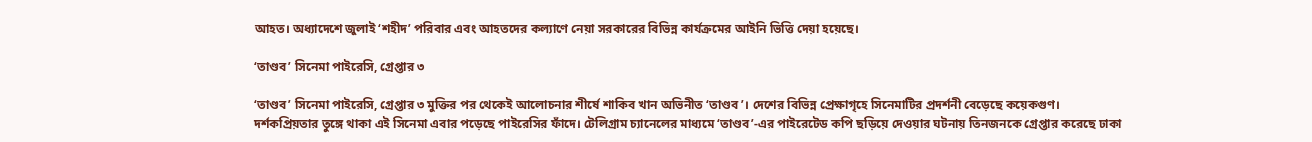আহত। অধ্যাদেশে জুলাই ‘শহীদ’ পরিবার এবং আহতদের কল্যাণে নেয়া সরকারের বিভিন্ন কার্যক্রমের আইনি ভিত্তি দেয়া হয়েছে।

‘তাণ্ডব’ সিনেমা পাইরেসি, গ্রেপ্তার ৩

‘তাণ্ডব’ সিনেমা পাইরেসি, গ্রেপ্তার ৩ মুক্তির পর থেকেই আলোচনার শীর্ষে শাকিব খান অভিনীত ‘তাণ্ডব’। দেশের বিভিন্ন প্রেক্ষাগৃহে সিনেমাটির প্রদর্শনী বেড়েছে কয়েকগুণ। দর্শকপ্রিয়তার তুঙ্গে থাকা এই সিনেমা এবার পড়েছে পাইরেসির ফাঁদে। টেলিগ্রাম চ্যানেলের মাধ্যমে ‘তাণ্ডব’-এর পাইরেটেড কপি ছড়িয়ে দেওয়ার ঘটনায় তিনজনকে গ্রেপ্তার করেছে ঢাকা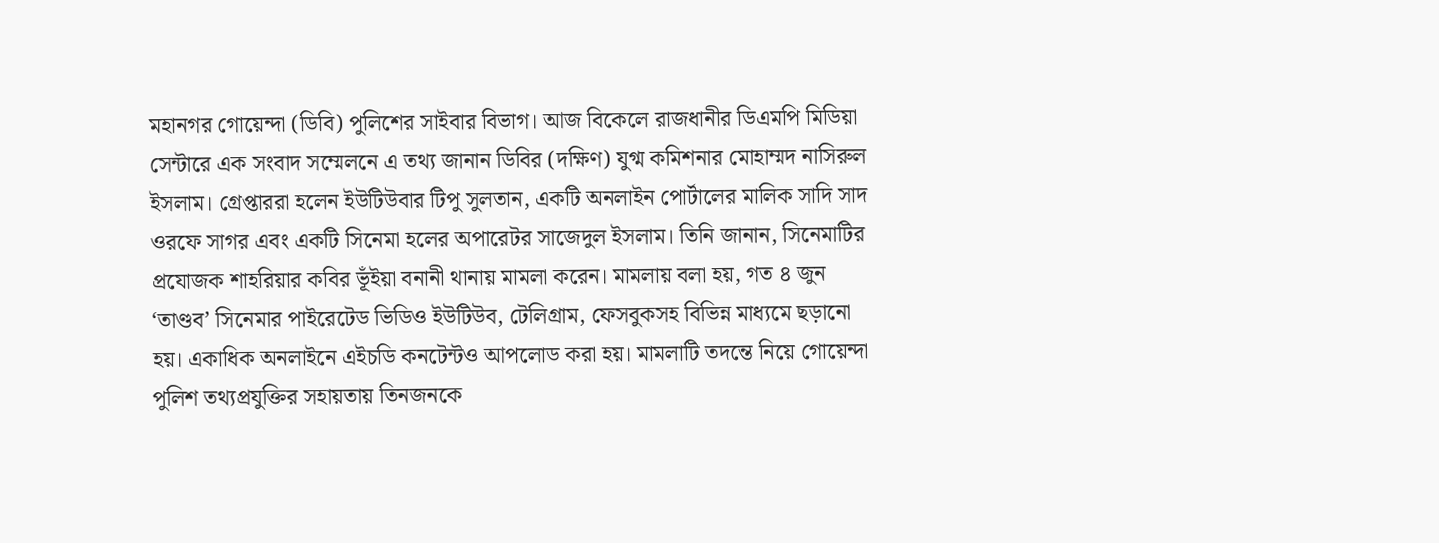মহানগর গোয়েন্দা (ডিবি) পুলিশের সাইবার বিভাগ। আজ বিকেলে রাজধানীর ডিএমপি মিডিয়া সেন্টারে এক সংবাদ সম্মেলনে এ তথ্য জানান ডিবির (দক্ষিণ) যুগ্ম কমিশনার মোহাম্মদ নাসিরুল ইসলাম। গ্রেপ্তাররা হলেন ইউটিউবার টিপু সুলতান, একটি অনলাইন পোর্টালের মালিক সাদি সাদ ওরফে সাগর এবং একটি সিনেমা হলের অপারেটর সাজেদুল ইসলাম। তিনি জানান, সিনেমাটির প্রযোজক শাহরিয়ার কবির ভূঁইয়া বনানী থানায় মামলা করেন। মামলায় বলা হয়, গত ৪ জুন ‘তাণ্ডব’ সিনেমার পাইরেটেড ভিডিও ইউটিউব, টেলিগ্রাম, ফেসবুকসহ বিভিন্ন মাধ্যমে ছড়ানো হয়। একাধিক অনলাইনে এইচডি কনটেন্টও আপলোড করা হয়। মামলাটি তদন্তে নিয়ে গোয়েন্দা পুলিশ তথ্যপ্রযুক্তির সহায়তায় তিনজনকে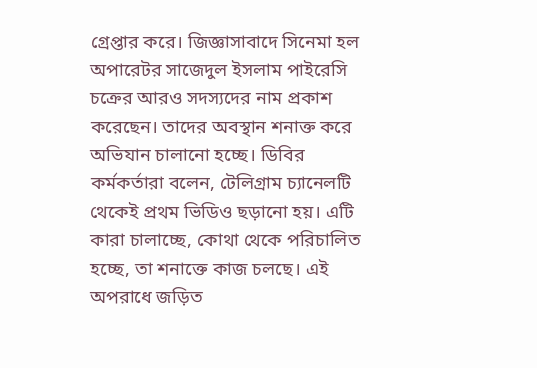গ্রেপ্তার করে। জিজ্ঞাসাবাদে সিনেমা হল অপারেটর সাজেদুল ইসলাম পাইরেসি চক্রের আরও সদস্যদের নাম প্রকাশ করেছেন। তাদের অবস্থান শনাক্ত করে অভিযান চালানো হচ্ছে। ডিবির কর্মকর্তারা বলেন, টেলিগ্রাম চ্যানেলটি থেকেই প্রথম ভিডিও ছড়ানো হয়। এটি কারা চালাচ্ছে, কোথা থেকে পরিচালিত হচ্ছে, তা শনাক্তে কাজ চলছে। এই অপরাধে জড়িত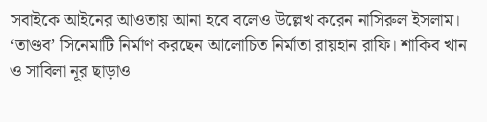সবাইকে আইনের আওতায় আনা হবে বলেও উল্লেখ করেন নাসিরুল ইসলাম। ‘তাণ্ডব’ সিনেমাটি নির্মাণ করছেন আলোচিত নির্মাতা রায়হান রাফি। শাকিব খান ও সাবিলা নূর ছাড়াও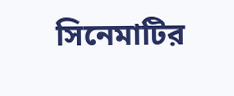সিনেমাটির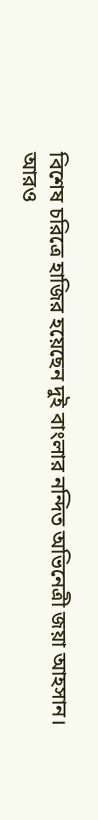বিশেষ চরিত্রে হাজির হয়েছেন দুই বাংলার নন্দিত অভিনেত্রী জয়া আহসান। আরও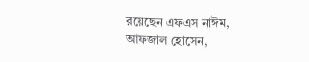রয়েছেন এফএস নাঈম, আফজাল হোসেন,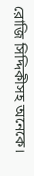রোজি সিদ্দিকীসহ অনেকে।